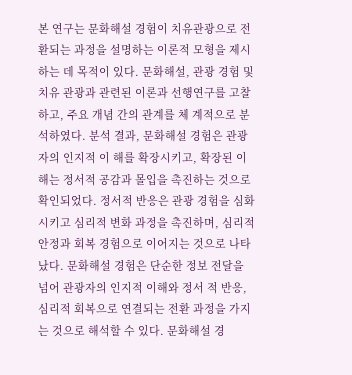본 연구는 문화해설 경험이 치유관광으로 전환되는 과정을 설명하는 이론적 모형을 제시하는 데 목적이 있다. 문화해설, 관광 경험 및 치유 관광과 관련된 이론과 선행연구를 고찰하고, 주요 개념 간의 관계를 체 계적으로 분석하였다. 분석 결과, 문화해설 경험은 관광자의 인지적 이 해를 확장시키고, 확장된 이해는 정서적 공감과 몰입을 촉진하는 것으로 확인되었다. 정서적 반응은 관광 경험을 심화시키고 심리적 변화 과정을 촉진하며, 심리적 안정과 회복 경험으로 이어지는 것으로 나타났다. 문화해설 경험은 단순한 정보 전달을 넘어 관광자의 인지적 이해와 정서 적 반응, 심리적 회복으로 연결되는 전환 과정을 가지는 것으로 해석할 수 있다. 문화해설 경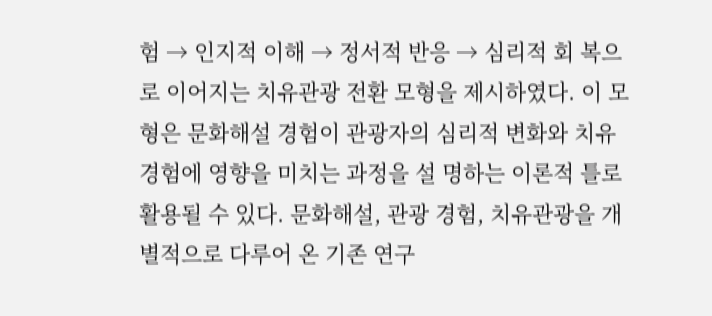험 → 인지적 이해 → 정서적 반응 → 심리적 회 복으로 이어지는 치유관광 전환 모형을 제시하였다. 이 모형은 문화해설 경험이 관광자의 심리적 변화와 치유 경험에 영향을 미치는 과정을 설 명하는 이론적 틀로 활용될 수 있다. 문화해설, 관광 경험, 치유관광을 개별적으로 다루어 온 기존 연구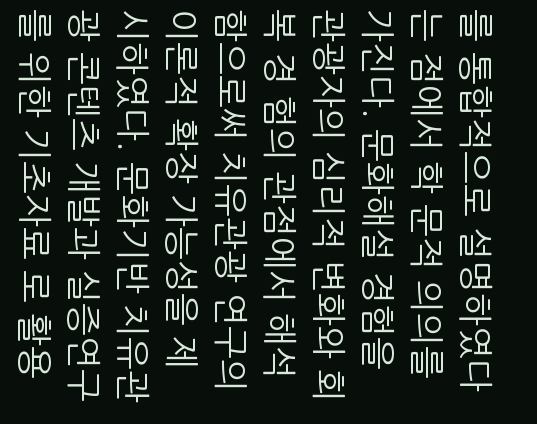를 통합적으로 설명하였다는 점에서 학 문적 의의를 가진다. 문화해설 경험을 관광자의 심리적 변화와 회복 경 험의 관점에서 해석함으로써 치유관광 연구의 이론적 확장 가능성을 제 시하였다. 문화기반 치유관광 콘텐츠 개발과 실증연구를 위한 기초자료 로 활용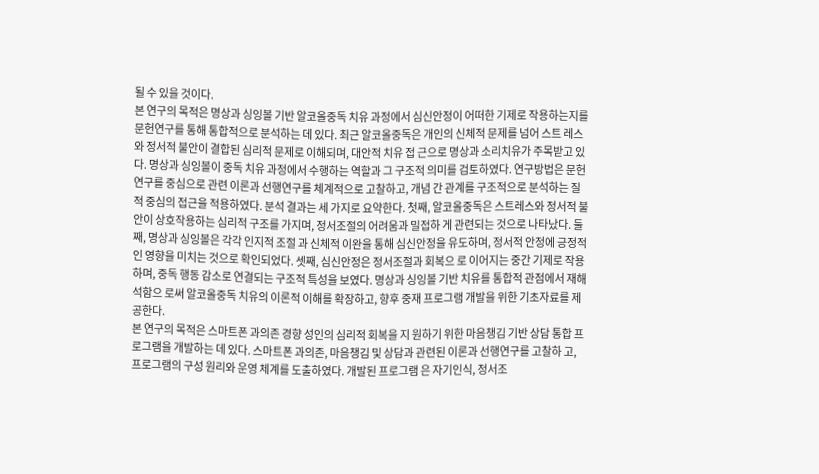될 수 있을 것이다.
본 연구의 목적은 명상과 싱잉볼 기반 알코올중독 치유 과정에서 심신안정이 어떠한 기제로 작용하는지를 문헌연구를 통해 통합적으로 분석하는 데 있다. 최근 알코올중독은 개인의 신체적 문제를 넘어 스트 레스와 정서적 불안이 결합된 심리적 문제로 이해되며, 대안적 치유 접 근으로 명상과 소리치유가 주목받고 있다. 명상과 싱잉볼이 중독 치유 과정에서 수행하는 역할과 그 구조적 의미를 검토하였다. 연구방법은 문헌연구를 중심으로 관련 이론과 선행연구를 체계적으로 고찰하고, 개념 간 관계를 구조적으로 분석하는 질적 중심의 접근을 적용하였다. 분석 결과는 세 가지로 요약한다. 첫째, 알코올중독은 스트레스와 정서적 불 안이 상호작용하는 심리적 구조를 가지며, 정서조절의 어려움과 밀접하 게 관련되는 것으로 나타났다. 둘째, 명상과 싱잉볼은 각각 인지적 조절 과 신체적 이완을 통해 심신안정을 유도하며, 정서적 안정에 긍정적인 영향을 미치는 것으로 확인되었다. 셋째, 심신안정은 정서조절과 회복으 로 이어지는 중간 기제로 작용하며, 중독 행동 감소로 연결되는 구조적 특성을 보였다. 명상과 싱잉볼 기반 치유를 통합적 관점에서 재해석함으 로써 알코올중독 치유의 이론적 이해를 확장하고, 향후 중재 프로그램 개발을 위한 기초자료를 제공한다.
본 연구의 목적은 스마트폰 과의존 경향 성인의 심리적 회복을 지 원하기 위한 마음챙김 기반 상담 통합 프로그램을 개발하는 데 있다. 스마트폰 과의존, 마음챙김 및 상담과 관련된 이론과 선행연구를 고찰하 고, 프로그램의 구성 원리와 운영 체계를 도출하였다. 개발된 프로그램 은 자기인식, 정서조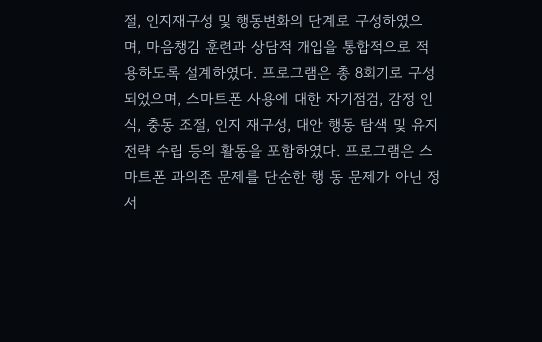절, 인지재구성 및 행동변화의 단계로 구성하였으 며, 마음챙김 훈련과 상담적 개입을 통합적으로 적용하도록 설계하였다. 프로그램은 총 8회기로 구성되었으며, 스마트폰 사용에 대한 자기점검, 감정 인식, 충동 조절, 인지 재구성, 대안 행동 탐색 및 유지 전략 수립 등의 활동을 포함하였다. 프로그램은 스마트폰 과의존 문제를 단순한 행 동 문제가 아닌 정서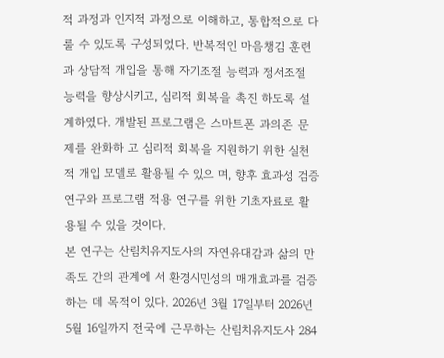적 과정과 인지적 과정으로 이해하고, 통합적으로 다룰 수 있도록 구성되었다. 반복적인 마음챙김 훈련과 상담적 개입을 통해 자기조절 능력과 정서조절 능력을 향상시키고, 심리적 회복을 촉진 하도록 설계하였다. 개발된 프로그램은 스마트폰 과의존 문제를 완화하 고 심리적 회복을 지원하기 위한 실천적 개입 모델로 활용될 수 있으 며, 향후 효과성 검증 연구와 프로그램 적용 연구를 위한 기초자료로 활용될 수 있을 것이다.
본 연구는 산림치유지도사의 자연유대감과 삶의 만족도 간의 관계에 서 환경시민성의 매개효과를 검증하는 데 목적이 있다. 2026년 3월 17일부터 2026년 5월 16일까지 전국에 근무하는 산림치유지도사 284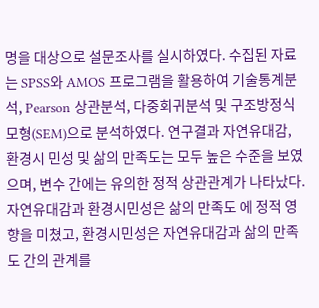명을 대상으로 설문조사를 실시하였다. 수집된 자료는 SPSS와 AMOS 프로그램을 활용하여 기술통계분석, Pearson 상관분석, 다중회귀분석 및 구조방정식모형(SEM)으로 분석하였다. 연구결과 자연유대감, 환경시 민성 및 삶의 만족도는 모두 높은 수준을 보였으며, 변수 간에는 유의한 정적 상관관계가 나타났다. 자연유대감과 환경시민성은 삶의 만족도 에 정적 영향을 미쳤고, 환경시민성은 자연유대감과 삶의 만족도 간의 관계를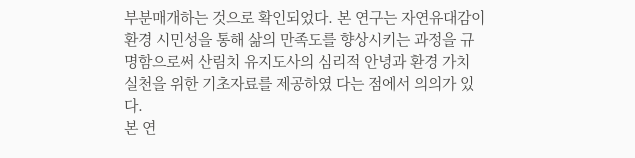부분매개하는 것으로 확인되었다. 본 연구는 자연유대감이 환경 시민성을 통해 삶의 만족도를 향상시키는 과정을 규명함으로써 산림치 유지도사의 심리적 안녕과 환경 가치 실천을 위한 기초자료를 제공하였 다는 점에서 의의가 있다.
본 연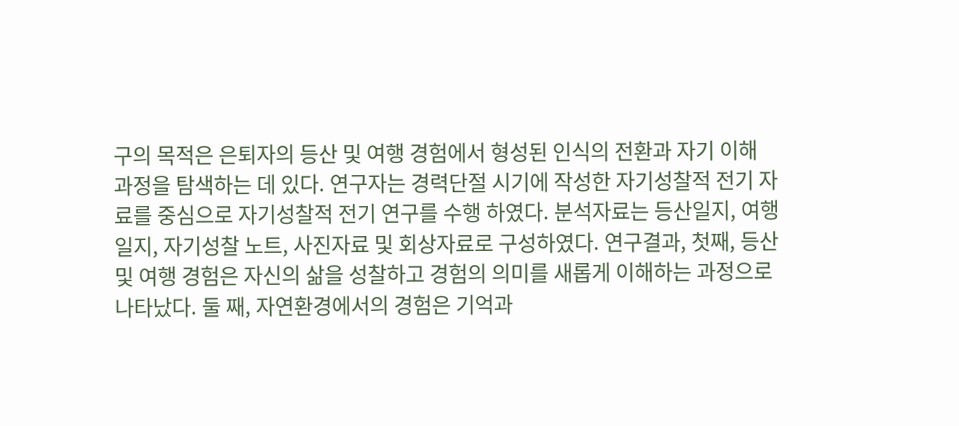구의 목적은 은퇴자의 등산 및 여행 경험에서 형성된 인식의 전환과 자기 이해 과정을 탐색하는 데 있다. 연구자는 경력단절 시기에 작성한 자기성찰적 전기 자료를 중심으로 자기성찰적 전기 연구를 수행 하였다. 분석자료는 등산일지, 여행일지, 자기성찰 노트, 사진자료 및 회상자료로 구성하였다. 연구결과, 첫째, 등산 및 여행 경험은 자신의 삶을 성찰하고 경험의 의미를 새롭게 이해하는 과정으로 나타났다. 둘 째, 자연환경에서의 경험은 기억과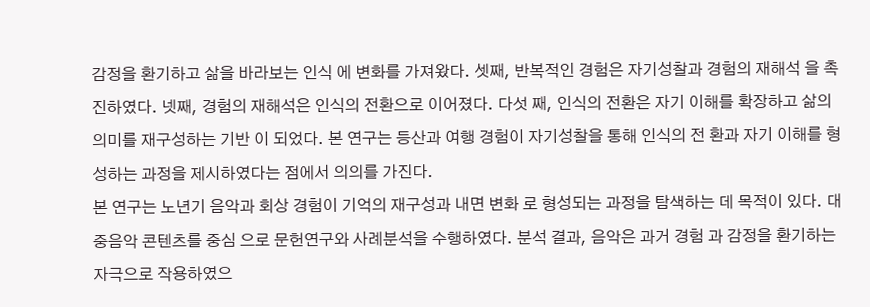감정을 환기하고 삶을 바라보는 인식 에 변화를 가져왔다. 셋째, 반복적인 경험은 자기성찰과 경험의 재해석 을 촉진하였다. 넷째, 경험의 재해석은 인식의 전환으로 이어졌다. 다섯 째, 인식의 전환은 자기 이해를 확장하고 삶의 의미를 재구성하는 기반 이 되었다. 본 연구는 등산과 여행 경험이 자기성찰을 통해 인식의 전 환과 자기 이해를 형성하는 과정을 제시하였다는 점에서 의의를 가진다.
본 연구는 노년기 음악과 회상 경험이 기억의 재구성과 내면 변화 로 형성되는 과정을 탐색하는 데 목적이 있다. 대중음악 콘텐츠를 중심 으로 문헌연구와 사례분석을 수행하였다. 분석 결과, 음악은 과거 경험 과 감정을 환기하는 자극으로 작용하였으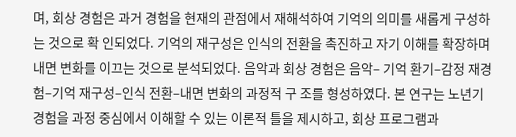며, 회상 경험은 과거 경험을 현재의 관점에서 재해석하여 기억의 의미를 새롭게 구성하는 것으로 확 인되었다. 기억의 재구성은 인식의 전환을 촉진하고 자기 이해를 확장하며 내면 변화를 이끄는 것으로 분석되었다. 음악과 회상 경험은 음악– 기억 환기–감정 재경험–기억 재구성–인식 전환–내면 변화의 과정적 구 조를 형성하였다. 본 연구는 노년기 경험을 과정 중심에서 이해할 수 있는 이론적 틀을 제시하고, 회상 프로그램과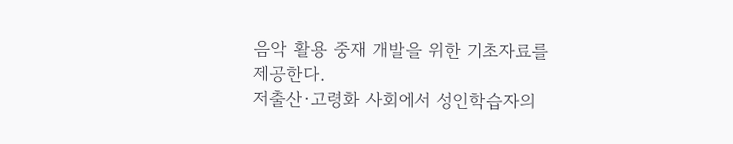음악 활용 중재 개발을 위한 기초자료를 제공한다.
저출산·고령화 사회에서 성인학습자의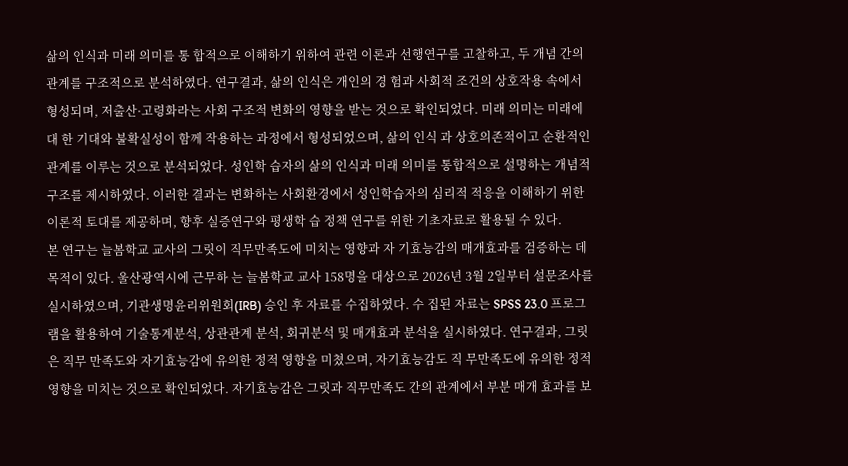삶의 인식과 미래 의미를 통 합적으로 이해하기 위하여 관련 이론과 선행연구를 고찰하고, 두 개념 간의 관계를 구조적으로 분석하였다. 연구결과, 삶의 인식은 개인의 경 험과 사회적 조건의 상호작용 속에서 형성되며, 저출산·고령화라는 사회 구조적 변화의 영향을 받는 것으로 확인되었다. 미래 의미는 미래에 대 한 기대와 불확실성이 함께 작용하는 과정에서 형성되었으며, 삶의 인식 과 상호의존적이고 순환적인 관계를 이루는 것으로 분석되었다. 성인학 습자의 삶의 인식과 미래 의미를 통합적으로 설명하는 개념적 구조를 제시하였다. 이러한 결과는 변화하는 사회환경에서 성인학습자의 심리적 적응을 이해하기 위한 이론적 토대를 제공하며, 향후 실증연구와 평생학 습 정책 연구를 위한 기초자료로 활용될 수 있다.
본 연구는 늘봄학교 교사의 그릿이 직무만족도에 미치는 영향과 자 기효능감의 매개효과를 검증하는 데 목적이 있다. 울산광역시에 근무하 는 늘봄학교 교사 158명을 대상으로 2026년 3월 2일부터 설문조사를 실시하였으며, 기관생명윤리위원회(IRB) 승인 후 자료를 수집하였다. 수 집된 자료는 SPSS 23.0 프로그램을 활용하여 기술통계분석, 상관관계 분석, 회귀분석 및 매개효과 분석을 실시하였다. 연구결과, 그릿은 직무 만족도와 자기효능감에 유의한 정적 영향을 미쳤으며, 자기효능감도 직 무만족도에 유의한 정적 영향을 미치는 것으로 확인되었다. 자기효능감은 그릿과 직무만족도 간의 관계에서 부분 매개 효과를 보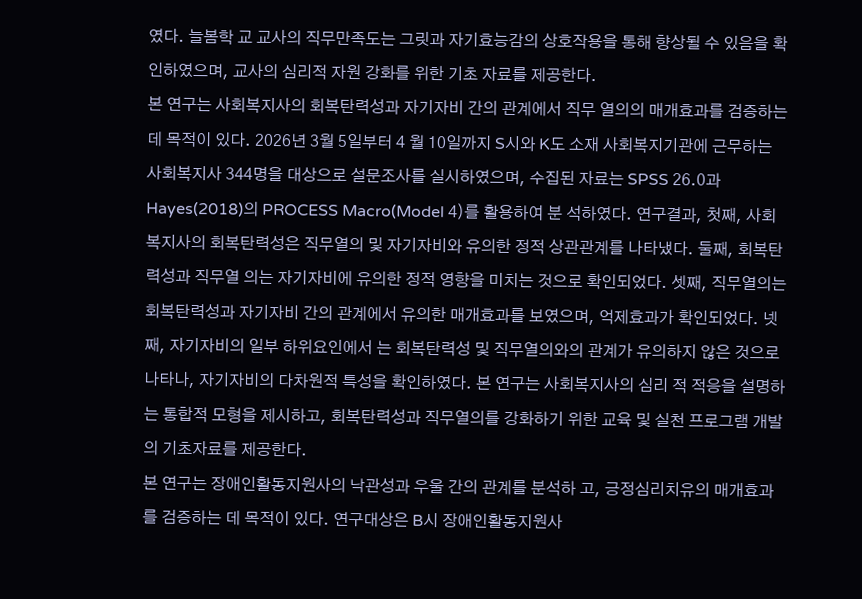였다. 늘봄학 교 교사의 직무만족도는 그릿과 자기효능감의 상호작용을 통해 향상될 수 있음을 확인하였으며, 교사의 심리적 자원 강화를 위한 기초 자료를 제공한다.
본 연구는 사회복지사의 회복탄력성과 자기자비 간의 관계에서 직무 열의의 매개효과를 검증하는 데 목적이 있다. 2026년 3월 5일부터 4 월 10일까지 S시와 K도 소재 사회복지기관에 근무하는 사회복지사 344명을 대상으로 설문조사를 실시하였으며, 수집된 자료는 SPSS 26.0과 Hayes(2018)의 PROCESS Macro(Model 4)를 활용하여 분 석하였다. 연구결과, 첫째, 사회복지사의 회복탄력성은 직무열의 및 자기자비와 유의한 정적 상관관계를 나타냈다. 둘째, 회복탄력성과 직무열 의는 자기자비에 유의한 정적 영향을 미치는 것으로 확인되었다. 셋째, 직무열의는 회복탄력성과 자기자비 간의 관계에서 유의한 매개효과를 보였으며, 억제효과가 확인되었다. 넷째, 자기자비의 일부 하위요인에서 는 회복탄력성 및 직무열의와의 관계가 유의하지 않은 것으로 나타나, 자기자비의 다차원적 특성을 확인하였다. 본 연구는 사회복지사의 심리 적 적응을 설명하는 통합적 모형을 제시하고, 회복탄력성과 직무열의를 강화하기 위한 교육 및 실천 프로그램 개발의 기초자료를 제공한다.
본 연구는 장애인활동지원사의 낙관성과 우울 간의 관계를 분석하 고, 긍정심리치유의 매개효과를 검증하는 데 목적이 있다. 연구대상은 B시 장애인활동지원사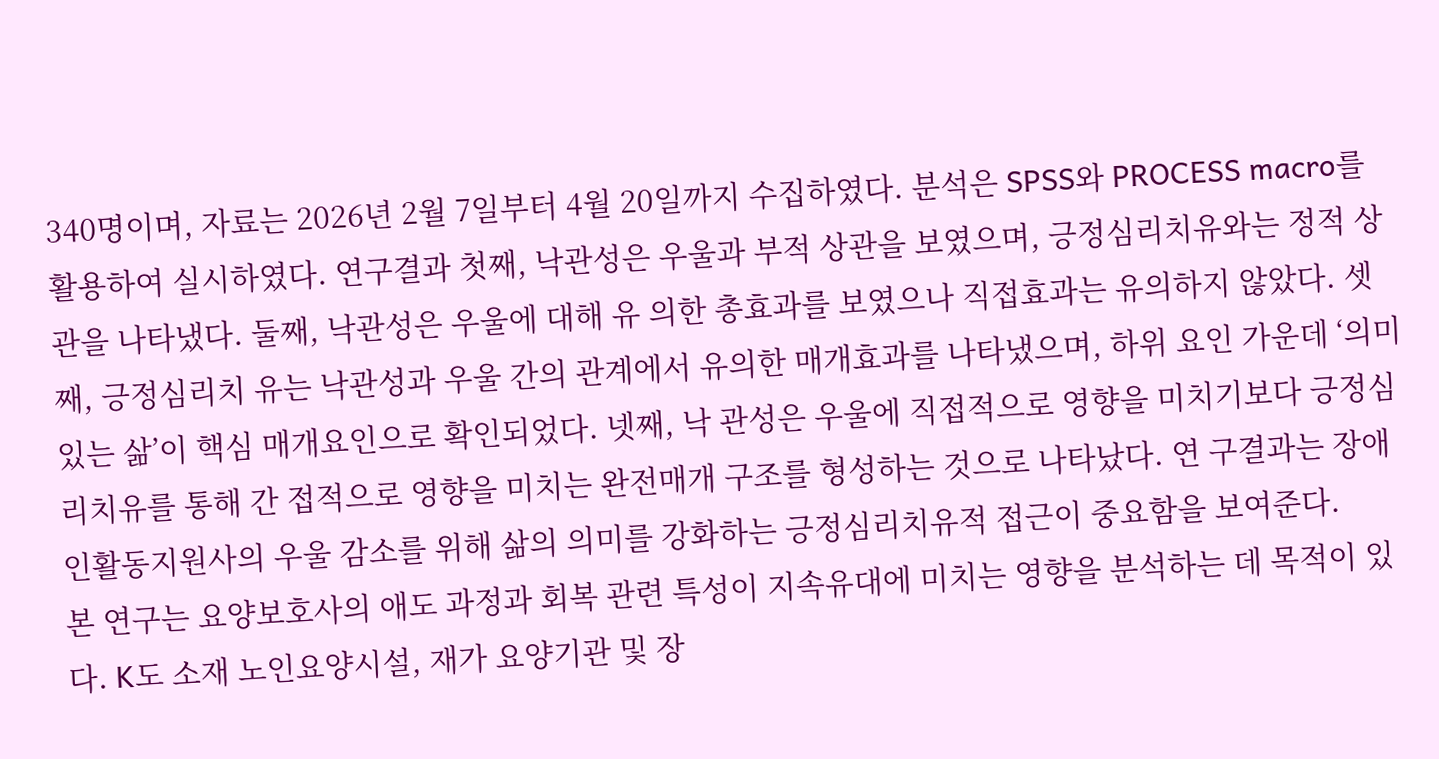340명이며, 자료는 2026년 2월 7일부터 4월 20일까지 수집하였다. 분석은 SPSS와 PROCESS macro를 활용하여 실시하였다. 연구결과 첫째, 낙관성은 우울과 부적 상관을 보였으며, 긍정심리치유와는 정적 상관을 나타냈다. 둘째, 낙관성은 우울에 대해 유 의한 총효과를 보였으나 직접효과는 유의하지 않았다. 셋째, 긍정심리치 유는 낙관성과 우울 간의 관계에서 유의한 매개효과를 나타냈으며, 하위 요인 가운데 ‘의미 있는 삶’이 핵심 매개요인으로 확인되었다. 넷째, 낙 관성은 우울에 직접적으로 영향을 미치기보다 긍정심리치유를 통해 간 접적으로 영향을 미치는 완전매개 구조를 형성하는 것으로 나타났다. 연 구결과는 장애인활동지원사의 우울 감소를 위해 삶의 의미를 강화하는 긍정심리치유적 접근이 중요함을 보여준다.
본 연구는 요양보호사의 애도 과정과 회복 관련 특성이 지속유대에 미치는 영향을 분석하는 데 목적이 있다. K도 소재 노인요양시설, 재가 요양기관 및 장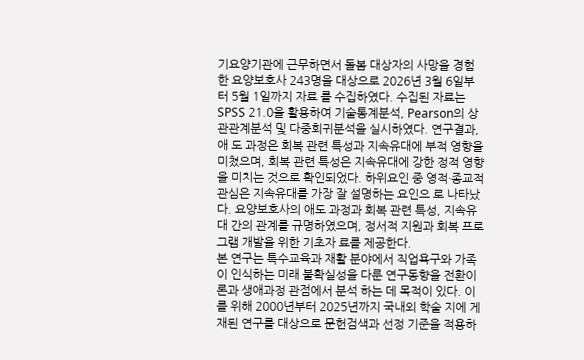기요양기관에 근무하면서 돌봄 대상자의 사망을 경험한 요양보호사 243명을 대상으로 2026년 3월 6일부터 5월 1일까지 자료 를 수집하였다. 수집된 자료는 SPSS 21.0을 활용하여 기술통계분석, Pearson의 상관관계분석 및 다중회귀분석을 실시하였다. 연구결과, 애 도 과정은 회복 관련 특성과 지속유대에 부적 영향을 미쳤으며, 회복 관련 특성은 지속유대에 강한 정적 영향을 미치는 것으로 확인되었다. 하위요인 중 영적·종교적 관심은 지속유대를 가장 잘 설명하는 요인으 로 나타났다. 요양보호사의 애도 과정과 회복 관련 특성, 지속유대 간의 관계를 규명하였으며, 정서적 지원과 회복 프로그램 개발을 위한 기초자 료를 제공한다.
본 연구는 특수교육과 재활 분야에서 직업욕구와 가족이 인식하는 미래 불확실성을 다룬 연구동향을 전환이론과 생애과정 관점에서 분석 하는 데 목적이 있다. 이를 위해 2000년부터 2025년까지 국내외 학술 지에 게재된 연구를 대상으로 문헌검색과 선정 기준을 적용하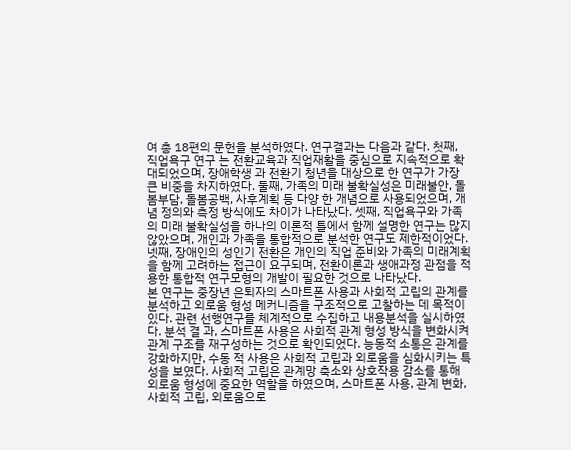여 총 18편의 문헌을 분석하였다. 연구결과는 다음과 같다. 첫째, 직업욕구 연구 는 전환교육과 직업재활을 중심으로 지속적으로 확대되었으며, 장애학생 과 전환기 청년을 대상으로 한 연구가 가장 큰 비중을 차지하였다. 둘째, 가족의 미래 불확실성은 미래불안, 돌봄부담, 돌봄공백, 사후계획 등 다양 한 개념으로 사용되었으며, 개념 정의와 측정 방식에도 차이가 나타났다. 셋째, 직업욕구와 가족의 미래 불확실성을 하나의 이론적 틀에서 함께 설명한 연구는 많지 않았으며, 개인과 가족을 통합적으로 분석한 연구도 제한적이었다. 넷째, 장애인의 성인기 전환은 개인의 직업 준비와 가족의 미래계획을 함께 고려하는 접근이 요구되며, 전환이론과 생애과정 관점을 적용한 통합적 연구모형의 개발이 필요한 것으로 나타났다.
본 연구는 중장년 은퇴자의 스마트폰 사용과 사회적 고립의 관계를 분석하고 외로움 형성 메커니즘을 구조적으로 고찰하는 데 목적이 있다. 관련 선행연구를 체계적으로 수집하고 내용분석을 실시하였다. 분석 결 과, 스마트폰 사용은 사회적 관계 형성 방식을 변화시켜 관계 구조를 재구성하는 것으로 확인되었다. 능동적 소통은 관계를 강화하지만, 수동 적 사용은 사회적 고립과 외로움을 심화시키는 특성을 보였다. 사회적 고립은 관계망 축소와 상호작용 감소를 통해 외로움 형성에 중요한 역할을 하였으며, 스마트폰 사용, 관계 변화, 사회적 고립, 외로움으로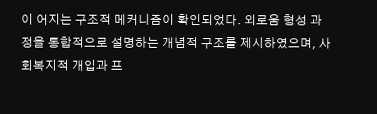이 어지는 구조적 메커니즘이 확인되었다. 외로움 형성 과정을 통합적으로 설명하는 개념적 구조를 제시하였으며, 사회복지적 개입과 프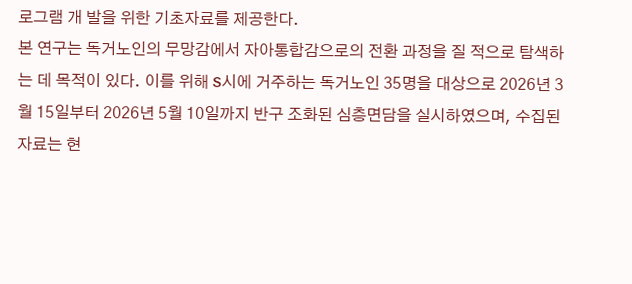로그램 개 발을 위한 기초자료를 제공한다.
본 연구는 독거노인의 무망감에서 자아통합감으로의 전환 과정을 질 적으로 탐색하는 데 목적이 있다. 이를 위해 S시에 거주하는 독거노인 35명을 대상으로 2026년 3월 15일부터 2026년 5월 10일까지 반구 조화된 심층면담을 실시하였으며, 수집된 자료는 현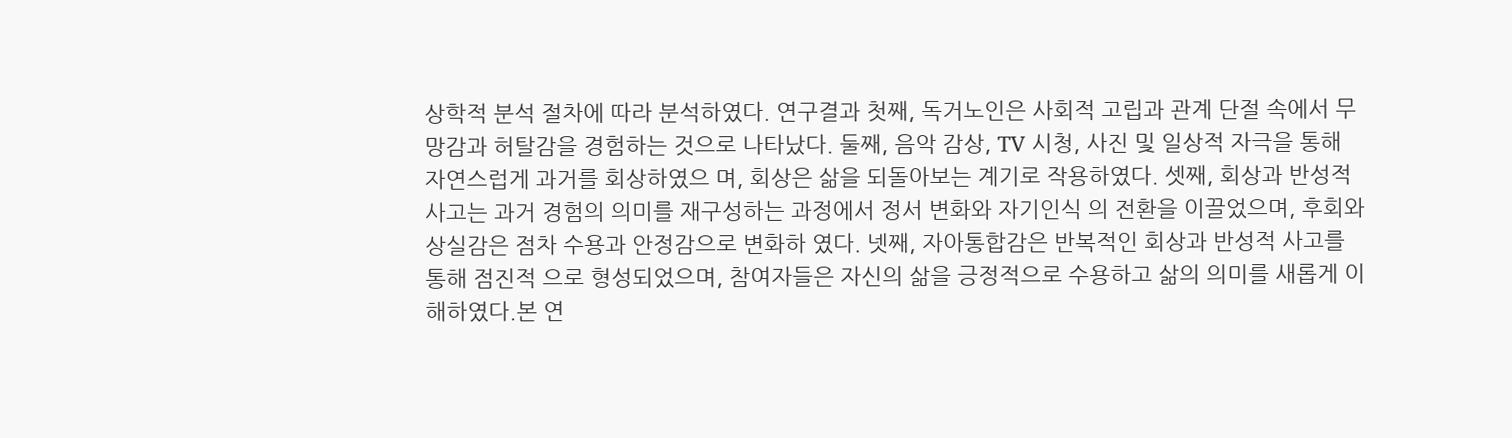상학적 분석 절차에 따라 분석하였다. 연구결과 첫째, 독거노인은 사회적 고립과 관계 단절 속에서 무망감과 허탈감을 경험하는 것으로 나타났다. 둘째, 음악 감상, TV 시청, 사진 및 일상적 자극을 통해 자연스럽게 과거를 회상하였으 며, 회상은 삶을 되돌아보는 계기로 작용하였다. 셋째, 회상과 반성적 사고는 과거 경험의 의미를 재구성하는 과정에서 정서 변화와 자기인식 의 전환을 이끌었으며, 후회와 상실감은 점차 수용과 안정감으로 변화하 였다. 넷째, 자아통합감은 반복적인 회상과 반성적 사고를 통해 점진적 으로 형성되었으며, 참여자들은 자신의 삶을 긍정적으로 수용하고 삶의 의미를 새롭게 이해하였다.본 연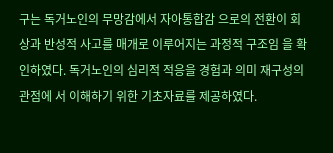구는 독거노인의 무망감에서 자아통합감 으로의 전환이 회상과 반성적 사고를 매개로 이루어지는 과정적 구조임 을 확인하였다. 독거노인의 심리적 적응을 경험과 의미 재구성의 관점에 서 이해하기 위한 기초자료를 제공하였다.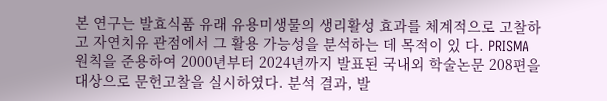본 연구는 발효식품 유래 유용미생물의 생리활성 효과를 체계적으로 고찰하고 자연치유 관점에서 그 활용 가능성을 분석하는 데 목적이 있 다. PRISMA 원칙을 준용하여 2000년부터 2024년까지 발표된 국내외 학술논문 208편을 대상으로 문헌고찰을 실시하였다. 분석 결과, 발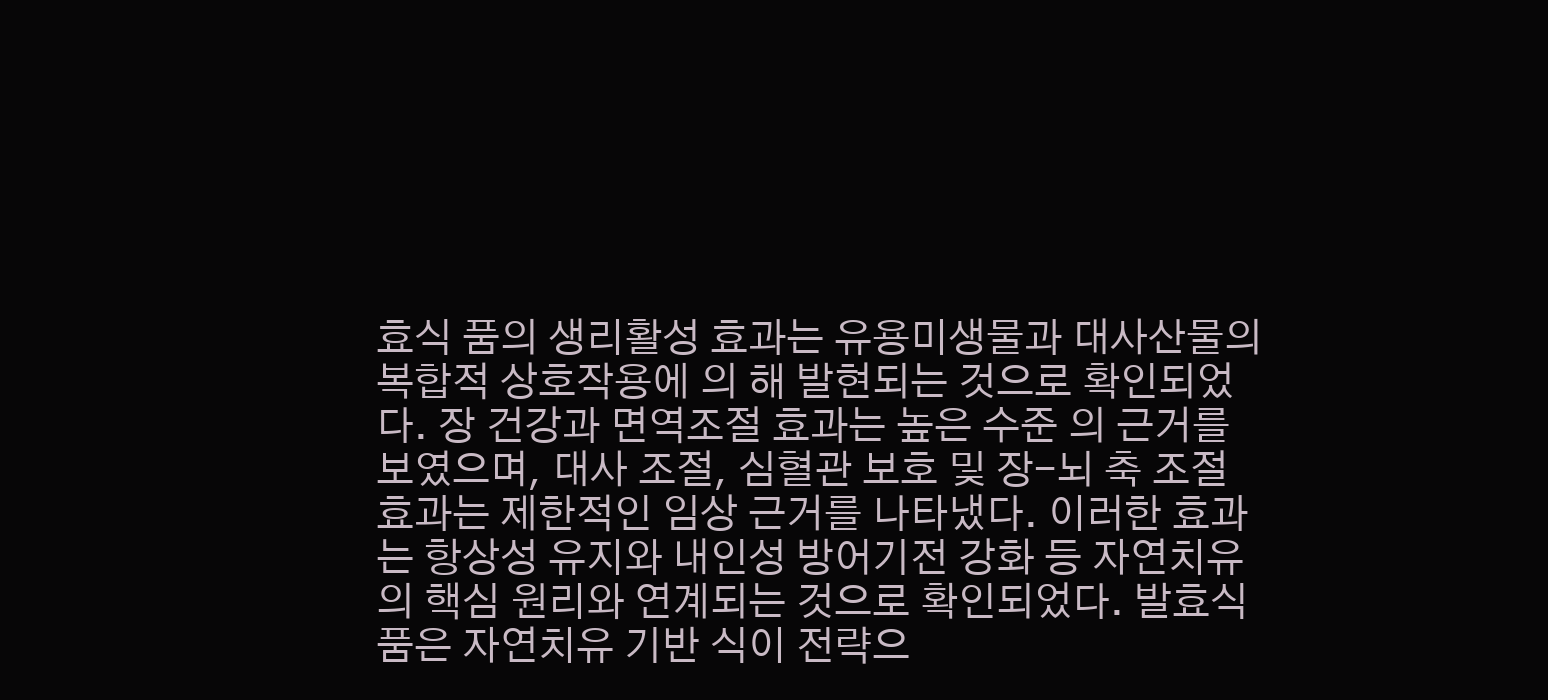효식 품의 생리활성 효과는 유용미생물과 대사산물의 복합적 상호작용에 의 해 발현되는 것으로 확인되었다. 장 건강과 면역조절 효과는 높은 수준 의 근거를 보였으며, 대사 조절, 심혈관 보호 및 장-뇌 축 조절 효과는 제한적인 임상 근거를 나타냈다. 이러한 효과는 항상성 유지와 내인성 방어기전 강화 등 자연치유의 핵심 원리와 연계되는 것으로 확인되었다. 발효식품은 자연치유 기반 식이 전략으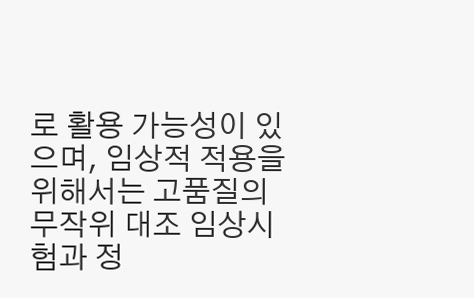로 활용 가능성이 있으며, 임상적 적용을 위해서는 고품질의 무작위 대조 임상시험과 정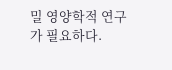밀 영양학적 연구 가 필요하다.